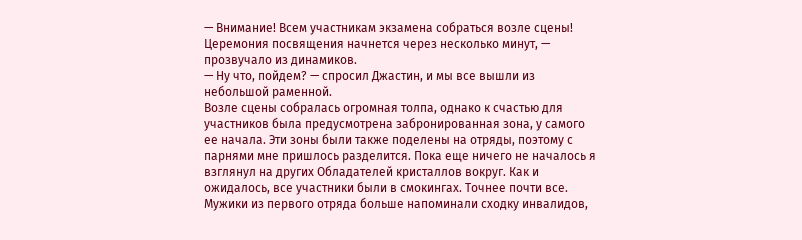— Внимание! Всем участникам экзамена собраться возле сцены! Церемония посвящения начнется через несколько минут, — прозвучало из динамиков.
— Ну что, пойдем? — спросил Джастин, и мы все вышли из небольшой раменной.
Возле сцены собралась огромная толпа, однако к счастью для участников была предусмотрена забронированная зона, у самого ее начала. Эти зоны были также поделены на отряды, поэтому с парнями мне пришлось разделится. Пока еще ничего не началось я взглянул на других Обладателей кристаллов вокруг. Как и ожидалось, все участники были в смокингах. Точнее почти все.
Мужики из первого отряда больше напоминали сходку инвалидов,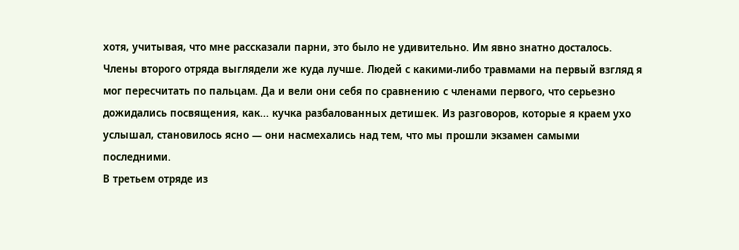хотя, учитывая, что мне рассказали парни, это было не удивительно. Им явно знатно досталось.
Члены второго отряда выглядели же куда лучше. Людей с какими-либо травмами на первый взгляд я мог пересчитать по пальцам. Да и вели они себя по сравнению с членами первого, что серьезно дожидались посвящения, как... кучка разбалованных детишек. Из разговоров, которые я краем ухо услышал, становилось ясно — они насмехались над тем, что мы прошли экзамен самыми последними.
В третьем отряде из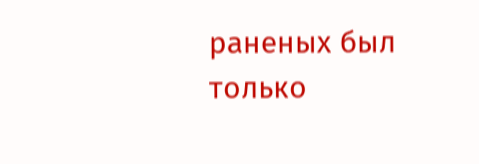раненых был только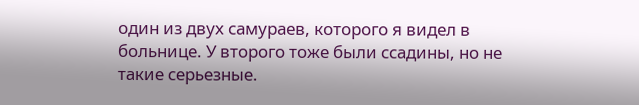один из двух самураев, которого я видел в больнице. У второго тоже были ссадины, но не такие серьезные.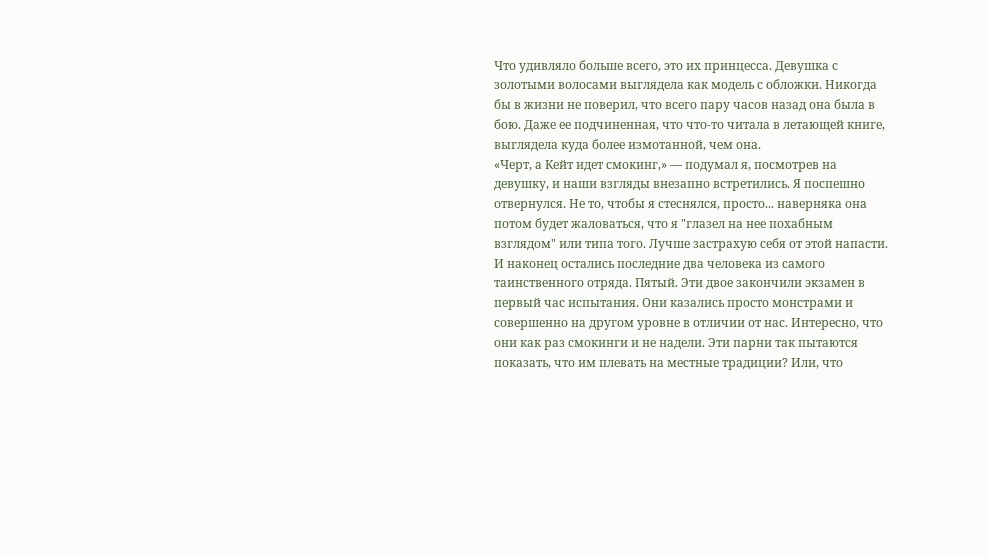Что удивляло больше всего, это их принцесса. Девушка с золотыми волосами выглядела как модель с обложки. Никогда бы в жизни не поверил, что всего пару часов назад она была в бою. Даже ее подчиненная, что что-то читала в летающей книге, выглядела куда более измотанной, чем она.
«Черт, а Кейт идет смокинг,» — подумал я, посмотрев на девушку, и наши взгляды внезапно встретились. Я поспешно отвернулся. Не то, чтобы я стеснялся, просто... наверняка она потом будет жаловаться, что я "глазел на нее похабным взглядом" или типа того. Лучше застрахую себя от этой напасти.
И наконец остались последние два человека из самого таинственного отряда. Пятый. Эти двое закончили экзамен в первый час испытания. Они казались просто монстрами и совершенно на другом уровне в отличии от нас. Интересно, что они как раз смокинги и не надели. Эти парни так пытаются показать, что им плевать на местные традиции? Или, что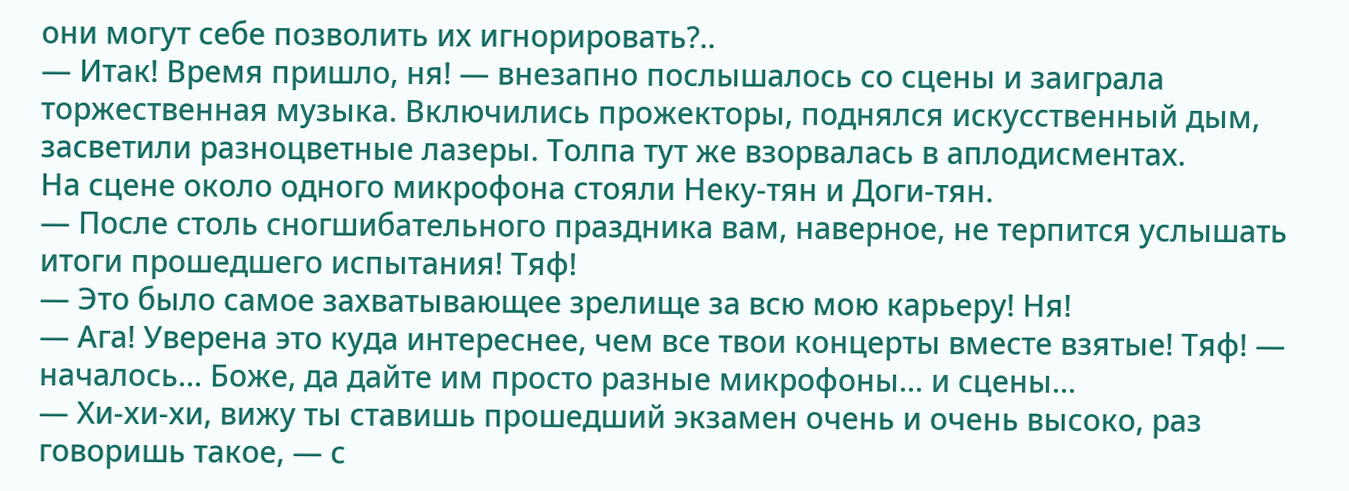они могут себе позволить их игнорировать?..
— Итак! Время пришло, ня! — внезапно послышалось со сцены и заиграла торжественная музыка. Включились прожекторы, поднялся искусственный дым, засветили разноцветные лазеры. Толпа тут же взорвалась в аплодисментах.
На сцене около одного микрофона стояли Неку-тян и Доги-тян.
— После столь сногшибательного праздника вам, наверное, не терпится услышать итоги прошедшего испытания! Тяф!
— Это было самое захватывающее зрелище за всю мою карьеру! Ня!
— Ага! Уверена это куда интереснее, чем все твои концерты вместе взятые! Тяф! — началось... Боже, да дайте им просто разные микрофоны... и сцены...
— Хи-хи-хи, вижу ты ставишь прошедший экзамен очень и очень высоко, раз говоришь такое, — с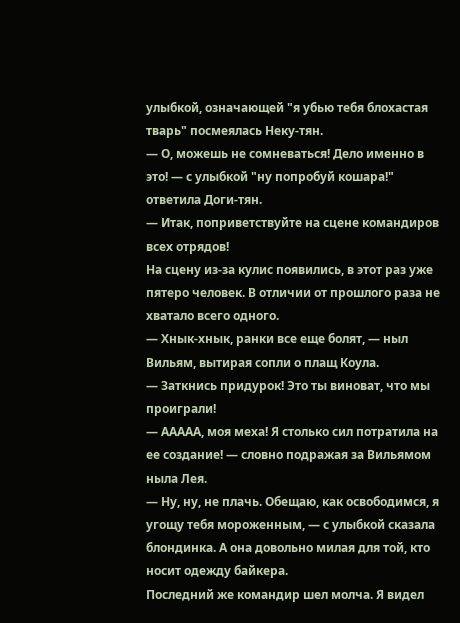улыбкой, означающей "я убью тебя блохастая тварь" посмеялась Неку-тян.
— О, можешь не сомневаться! Дело именно в это! — с улыбкой "ну попробуй кошара!" ответила Доги-тян.
— Итак, поприветствуйте на сцене командиров всех отрядов!
На сцену из-за кулис появились, в этот раз уже пятеро человек. В отличии от прошлого раза не хватало всего одного.
— Хнык-хнык, ранки все еще болят, — ныл Вильям, вытирая сопли о плащ Коула.
— Заткнись придурок! Это ты виноват, что мы проиграли!
— ААААА, моя меха! Я столько сил потратила на ее создание! — словно подражая за Вильямом ныла Лея.
— Ну, ну, не плачь. Обещаю, как освободимся, я угощу тебя мороженным, — с улыбкой сказала блондинка. А она довольно милая для той, кто носит одежду байкера.
Последний же командир шел молча. Я видел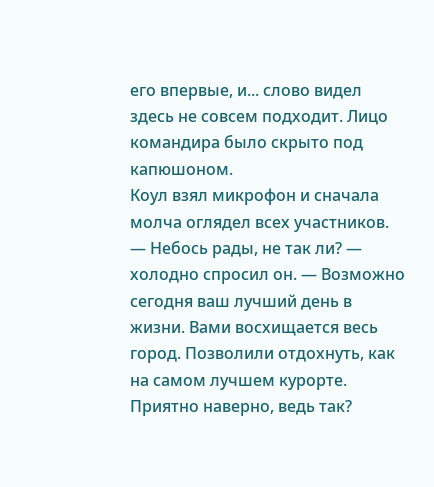его впервые, и... слово видел здесь не совсем подходит. Лицо командира было скрыто под капюшоном.
Коул взял микрофон и сначала молча оглядел всех участников.
— Небось рады, не так ли? — холодно спросил он. — Возможно сегодня ваш лучший день в жизни. Вами восхищается весь город. Позволили отдохнуть, как на самом лучшем курорте. Приятно наверно, ведь так?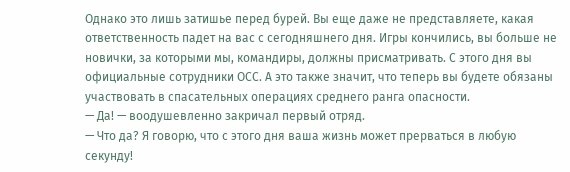Однако это лишь затишье перед бурей. Вы еще даже не представляете, какая ответственность падет на вас с сегодняшнего дня. Игры кончились, вы больше не новички, за которыми мы, командиры, должны присматривать. С этого дня вы официальные сотрудники ОСС. А это также значит, что теперь вы будете обязаны участвовать в спасательных операциях среднего ранга опасности.
— Да! — воодушевленно закричал первый отряд.
— Что да? Я говорю, что с этого дня ваша жизнь может прерваться в любую секунду!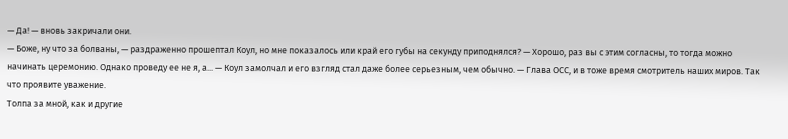— Да! — вновь закричали они.
— Боже, ну что за болваны, — раздраженно прошептал Коул, но мне показалось или край его губы на секунду приподнялся? — Хорошо, раз вы с этим согласны, то тогда можно начинать церемонию. Однако проведу ее не я, а... — Коул замолчал и его взгляд стал даже более серьезным, чем обычно. — Глава ОСС, и в тоже время смотритель наших миров. Так что проявите уважение.
Толпа за мной, как и другие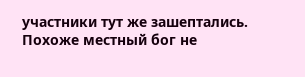участники тут же зашептались. Похоже местный бог не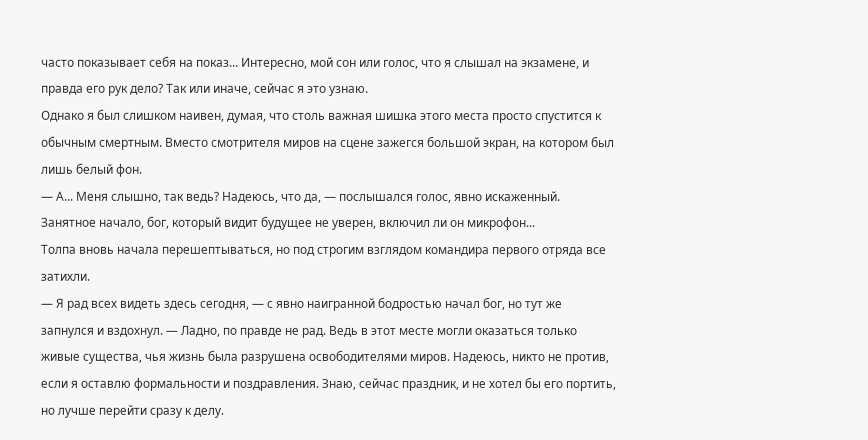часто показывает себя на показ... Интересно, мой сон или голос, что я слышал на экзамене, и правда его рук дело? Так или иначе, сейчас я это узнаю.
Однако я был слишком наивен, думая, что столь важная шишка этого места просто спустится к обычным смертным. Вместо смотрителя миров на сцене зажегся большой экран, на котором был лишь белый фон.
— А... Меня слышно, так ведь? Надеюсь, что да, — послышался голос, явно искаженный. Занятное начало, бог, который видит будущее не уверен, включил ли он микрофон...
Толпа вновь начала перешептываться, но под строгим взглядом командира первого отряда все затихли.
— Я рад всех видеть здесь сегодня, — с явно наигранной бодростью начал бог, но тут же запнулся и вздохнул. — Ладно, по правде не рад. Ведь в этот месте могли оказаться только живые существа, чья жизнь была разрушена освободителями миров. Надеюсь, никто не против, если я оставлю формальности и поздравления. Знаю, сейчас праздник, и не хотел бы его портить, но лучше перейти сразу к делу.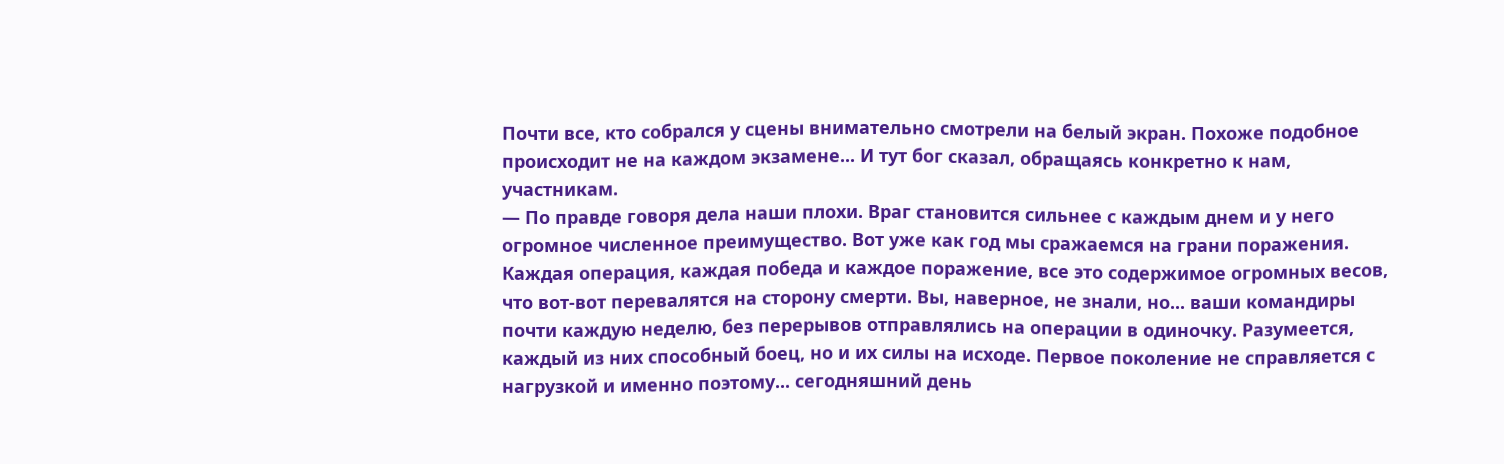Почти все, кто собрался у сцены внимательно смотрели на белый экран. Похоже подобное происходит не на каждом экзамене... И тут бог сказал, обращаясь конкретно к нам, участникам.
— По правде говоря дела наши плохи. Враг становится сильнее с каждым днем и у него огромное численное преимущество. Вот уже как год мы сражаемся на грани поражения. Каждая операция, каждая победа и каждое поражение, все это содержимое огромных весов, что вот-вот перевалятся на сторону смерти. Вы, наверное, не знали, но... ваши командиры почти каждую неделю, без перерывов отправлялись на операции в одиночку. Разумеется, каждый из них способный боец, но и их силы на исходе. Первое поколение не справляется с нагрузкой и именно поэтому... сегодняшний день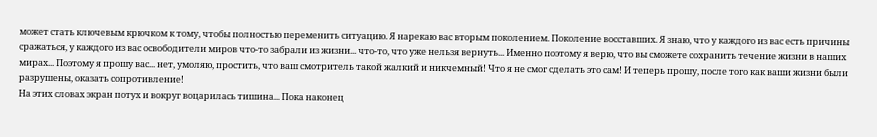может стать ключевым крючком к тому, чтобы полностью переменить ситуацию. Я нарекаю вас вторым поколением. Поколение восставших. Я знаю, что у каждого из вас есть причины сражаться, у каждого из вас освободители миров что-то забрали из жизни... что-то, что уже нельзя вернуть... Именно поэтому я верю, что вы сможете сохранить течение жизни в наших мирах... Поэтому я прошу вас... нет, умоляю, простить, что ваш смотритель такой жалкий и никчемный! Что я не смог сделать это сам! И теперь прошу, после того как ваши жизни были разрушены, оказать сопротивление!
На этих словах экран потух и вокруг воцарилась тишина... Пока наконец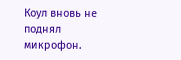Коул вновь не поднял микрофон.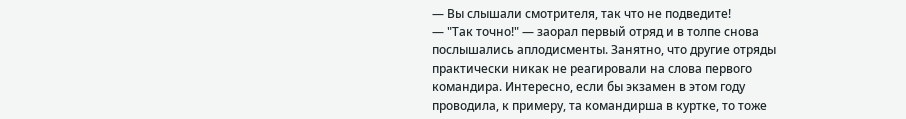— Вы слышали смотрителя, так что не подведите!
— "Так точно!" — заорал первый отряд и в толпе снова послышались аплодисменты. Занятно, что другие отряды практически никак не реагировали на слова первого командира. Интересно, если бы экзамен в этом году проводила, к примеру, та командирша в куртке, то тоже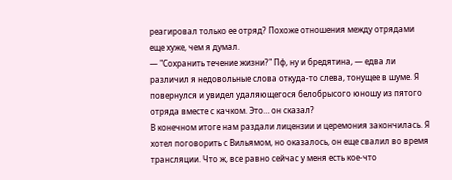реагировал только ее отряд? Похоже отношения между отрядами еще хуже, чем я думал.
— "Сохранить течение жизни?" Пф, ну и бредятина, — едва ли различил я недовольные слова откуда-то слева, тонущее в шуме. Я повернулся и увидел удаляющегося белобрысого юношу из пятого отряда вместе с качком. Это… он сказал?
В конечном итоге нам раздали лицензии и церемония закончилась. Я хотел поговорить с Вильямом, но оказалось, он еще свалил во время трансляции. Что ж, все равно сейчас у меня есть кое-что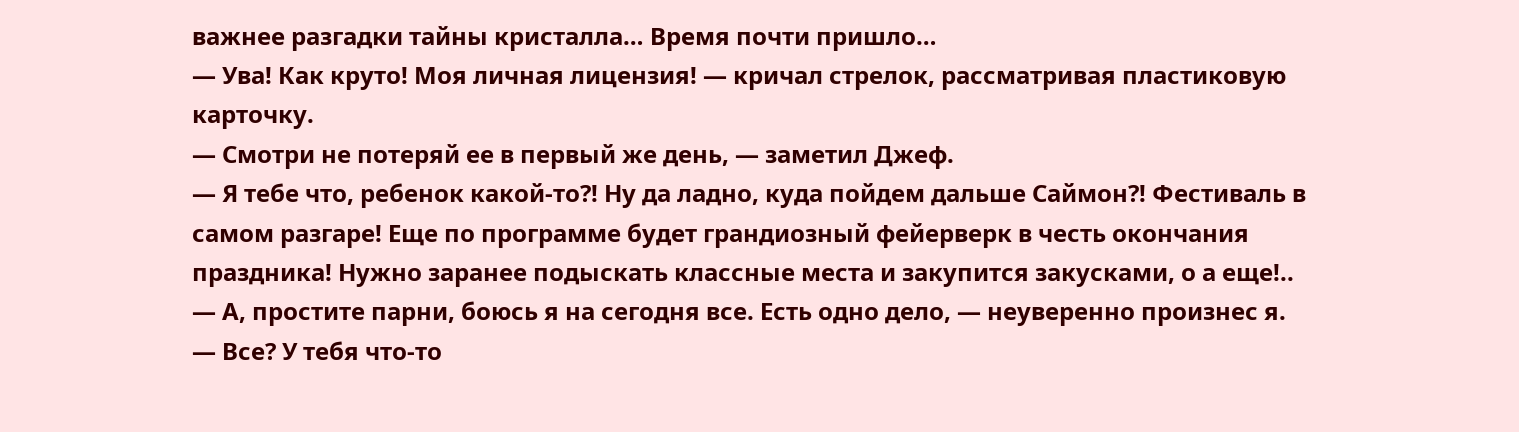важнее разгадки тайны кристалла… Время почти пришло…
— Ува! Как круто! Моя личная лицензия! — кричал стрелок, рассматривая пластиковую карточку.
— Смотри не потеряй ее в первый же день, — заметил Джеф.
— Я тебе что, ребенок какой-то?! Ну да ладно, куда пойдем дальше Саймон?! Фестиваль в самом разгаре! Еще по программе будет грандиозный фейерверк в честь окончания праздника! Нужно заранее подыскать классные места и закупится закусками, о а еще!..
— А, простите парни, боюсь я на сегодня все. Есть одно дело, — неуверенно произнес я.
— Все? У тебя что-то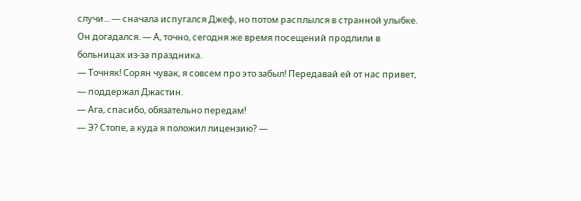случи... — сначала испугался Джеф, но потом расплылся в странной улыбке. Он догадался. — А, точно, сегодня же время посещений продлили в больницах из-за праздника.
— Точняк! Сорян чувак, я совсем про это забыл! Передавай ей от нас привет, — поддержал Джастин.
— Ага, спасибо, обязательно передам!
— Э? Стопе, а куда я положил лицензию? —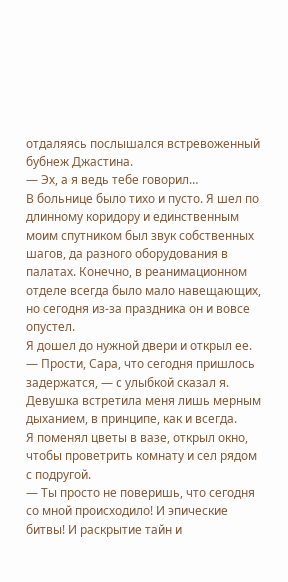отдаляясь послышался встревоженный бубнеж Джастина.
— Эх, а я ведь тебе говорил…
В больнице было тихо и пусто. Я шел по длинному коридору и единственным моим cпутником был звук собственных шагов, да разного оборудования в палатах. Конечно, в реанимационном отделе всегда было мало навещающих, но сегодня из-за праздника он и вовсе опустел.
Я дошел до нужной двери и открыл ее.
— Прости, Сара, что сегодня пришлось задержатся, — c улыбкой сказал я. Девушка встретила меня лишь мерным дыханием, в принципе, как и всегда.
Я поменял цветы в вазе, открыл окно, чтобы проветрить комнату и сел рядом с подругой.
— Ты просто не поверишь, что сегодня со мной происходило! И эпические битвы! И раскрытие тайн и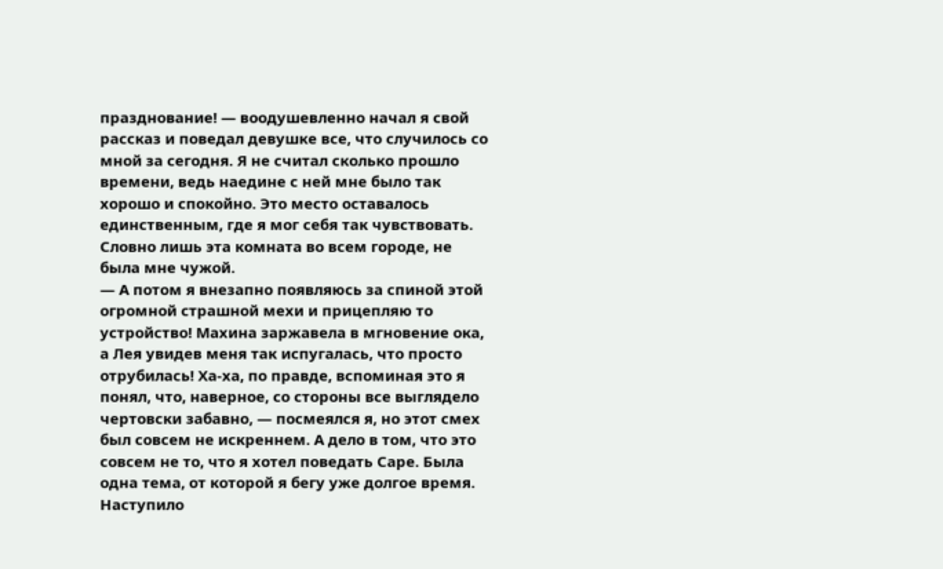празднование! — воодушевленно начал я свой рассказ и поведал девушке все, что случилось со мной за сегодня. Я не считал сколько прошло времени, ведь наедине с ней мне было так хорошо и спокойно. Это место оставалось единственным, где я мог себя так чувствовать. Словно лишь эта комната во всем городе, не была мне чужой.
— А потом я внезапно появляюсь за спиной этой огромной страшной мехи и прицепляю то устройство! Махина заржавела в мгновение ока, а Лея увидев меня так испугалась, что просто отрубилась! Ха-ха, по правде, вспоминая это я понял, что, наверное, со стороны все выглядело чертовски забавно, — посмеялся я, но этот смех был совсем не искреннем. А дело в том, что это совсем не то, что я хотел поведать Саре. Была одна тема, от которой я бегу уже долгое время. Наступило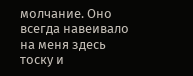молчание. Оно всегда навеивало на меня здесь тоску и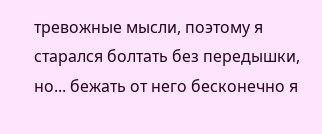тревожные мысли, поэтому я старался болтать без передышки, но... бежать от него бесконечно я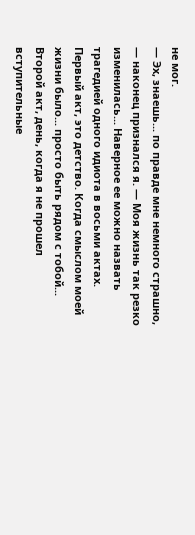не мог.
— Эх, знаешь... по правде мне немного страшно, — наконец признался я. — Моя жизнь так резко изменилась... Наверное ее можно назвать трагедией одного идиота в восьми актах. Первый акт, это детство. Когда смыслом моей жизни было... просто быть рядом с тобой... Второй акт, день, когда я не прошел вступительные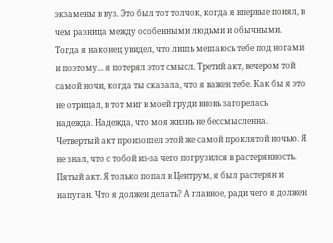экзамены в вуз. Это был тот толчок, когда я впервые понял, в чем разница между особенными людьми и обычными. Тогда я наконец увидел, что лишь мешаюсь тебе под ногами и поэтому... я потерял этот смысл. Третий акт, вечером той самой ночи, когда ты сказала, что я важен тебе. Как бы я это не отрицал, в тот миг в моей груди вновь загорелась надежда. Надежда, что моя жизнь не бессмысленна. Четвертый акт произошел этой же самой проклятой ночью. Я не знал, что с тобой из-за чего погрузился в растерянность. Пятый акт. Я только попал в Центрум, я был растерян и напуган. Что я должен делать? А главное, ради чего я должен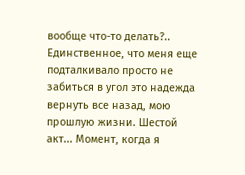вообще что-то делать?.. Единственное, что меня еще подталкивало просто не забиться в угол это надежда вернуть все назад, мою прошлую жизни. Шестой акт... Момент, когда я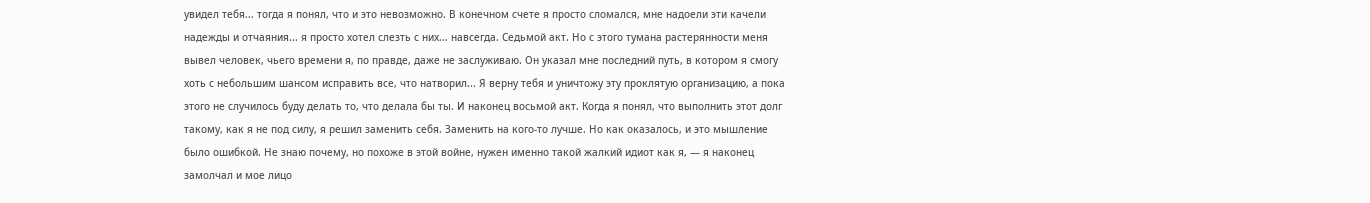увидел тебя... тогда я понял, что и это невозможно. В конечном счете я просто сломался, мне надоели эти качели надежды и отчаяния... я просто хотел слезть с них... навсегда. Седьмой акт. Но с этого тумана растерянности меня вывел человек, чьего времени я, по правде, даже не заслуживаю. Он указал мне последний путь, в котором я смогу хоть с небольшим шансом исправить все, что натворил... Я верну тебя и уничтожу эту проклятую организацию, а пока этого не случилось буду делать то, что делала бы ты. И наконец восьмой акт. Когда я понял, что выполнить этот долг такому, как я не под силу, я решил заменить себя. Заменить на кого-то лучше. Но как оказалось, и это мышление было ошибкой. Не знаю почему, но похоже в этой войне, нужен именно такой жалкий идиот как я, — я наконец замолчал и мое лицо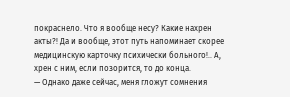покраснело. Что я вообще несу? Какие нахрен акты?! Да и вообще, этот путь напоминает скорее медицинскую карточку психически больного!.. А, хрен с ним, если позорится, то до конца.
— Однако даже сейчас, меня гложут сомнения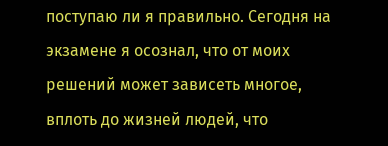поступаю ли я правильно. Сегодня на экзамене я осознал, что от моих решений может зависеть многое, вплоть до жизней людей, что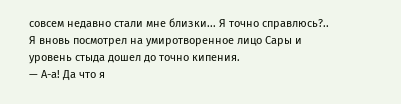совсем недавно стали мне близки... Я точно справлюсь?..
Я вновь посмотрел на умиротворенное лицо Сары и уровень стыда дошел до точно кипения.
— А-а! Да что я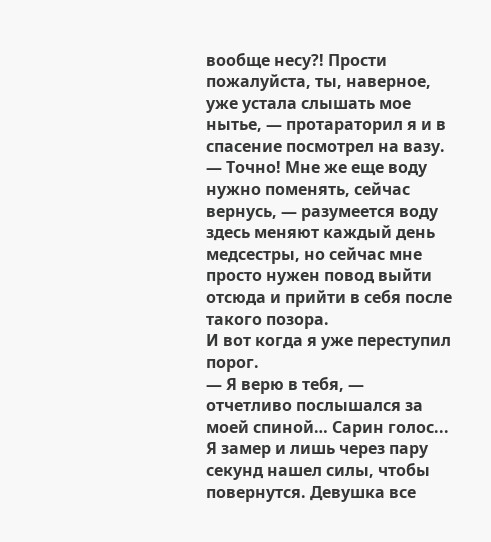вообще несу?! Прости пожалуйста, ты, наверное, уже устала слышать мое нытье, — протараторил я и в спасение посмотрел на вазу.
— Точно! Мне же еще воду нужно поменять, сейчас вернусь, — разумеется воду здесь меняют каждый день медсестры, но сейчас мне просто нужен повод выйти отсюда и прийти в себя после такого позора.
И вот когда я уже переступил порог.
— Я верю в тебя, — отчетливо послышался за моей спиной… Сарин голос...
Я замер и лишь через пару секунд нашел силы, чтобы повернутся. Девушка все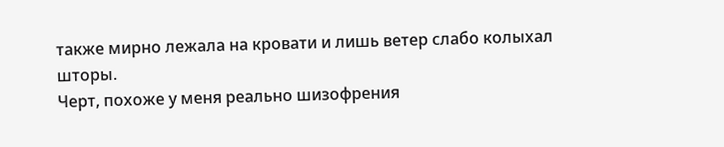также мирно лежала на кровати и лишь ветер слабо колыхал шторы.
Черт, похоже у меня реально шизофрения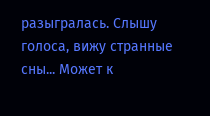разыгралась. Слышу голоса, вижу странные сны... Может к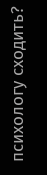психологу сходить?